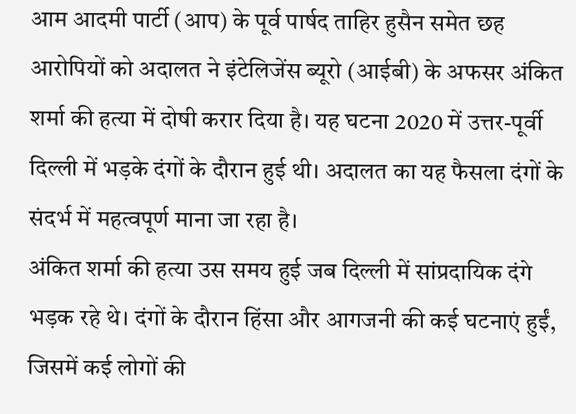आम आदमी पार्टी (आप) के पूर्व पार्षद ताहिर हुसैन समेत छह आरोपियों को अदालत ने इंटेलिजेंस ब्यूरो (आईबी) के अफसर अंकित शर्मा की हत्या में दोषी करार दिया है। यह घटना 2020 में उत्तर-पूर्वी दिल्ली में भड़के दंगों के दौरान हुई थी। अदालत का यह फैसला दंगों के संदर्भ में महत्वपूर्ण माना जा रहा है।
अंकित शर्मा की हत्या उस समय हुई जब दिल्ली में सांप्रदायिक दंगे भड़क रहे थे। दंगों के दौरान हिंसा और आगजनी की कई घटनाएं हुईं, जिसमें कई लोगों की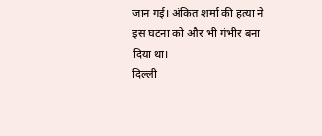जान गई। अंकित शर्मा की हत्या ने इस घटना को और भी गंभीर बना दिया था।
दिल्ली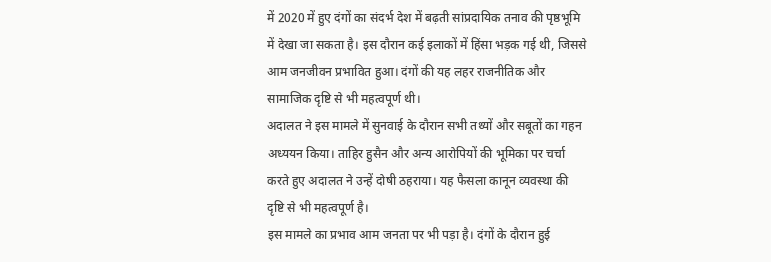में 2020 में हुए दंगों का संदर्भ देश में बढ़ती सांप्रदायिक तनाव की पृष्ठभूमि में देखा जा सकता है। इस दौरान कई इलाकों में हिंसा भड़क गई थी, जिससे आम जनजीवन प्रभावित हुआ। दंगों की यह लहर राजनीतिक और सामाजिक दृष्टि से भी महत्वपूर्ण थी।
अदालत ने इस मामले में सुनवाई के दौरान सभी तथ्यों और सबूतों का गहन अध्ययन किया। ताहिर हुसैन और अन्य आरोपियों की भूमिका पर चर्चा करते हुए अदालत ने उन्हें दोषी ठहराया। यह फैसला कानून व्यवस्था की दृष्टि से भी महत्वपूर्ण है।
इस मामले का प्रभाव आम जनता पर भी पड़ा है। दंगों के दौरान हुई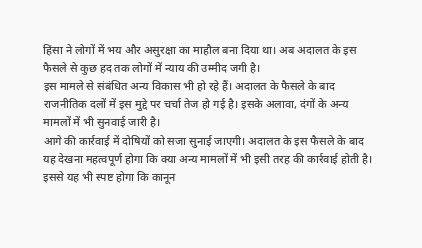हिंसा ने लोगों में भय और असुरक्षा का माहौल बना दिया था। अब अदालत के इस फैसले से कुछ हद तक लोगों में न्याय की उम्मीद जगी है।
इस मामले से संबंधित अन्य विकास भी हो रहे हैं। अदालत के फैसले के बाद राजनीतिक दलों में इस मुद्दे पर चर्चा तेज हो गई है। इसके अलावा, दंगों के अन्य मामलों में भी सुनवाई जारी है।
आगे की कार्रवाई में दोषियों को सजा सुनाई जाएगी। अदालत के इस फैसले के बाद यह देखना महत्वपूर्ण होगा कि क्या अन्य मामलों में भी इसी तरह की कार्रवाई होती है। इससे यह भी स्पष्ट होगा कि कानून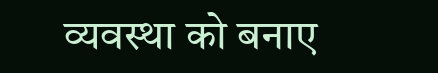व्यवस्था को बनाए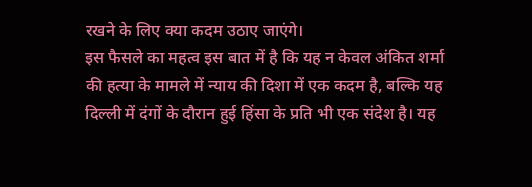रखने के लिए क्या कदम उठाए जाएंगे।
इस फैसले का महत्व इस बात में है कि यह न केवल अंकित शर्मा की हत्या के मामले में न्याय की दिशा में एक कदम है, बल्कि यह दिल्ली में दंगों के दौरान हुई हिंसा के प्रति भी एक संदेश है। यह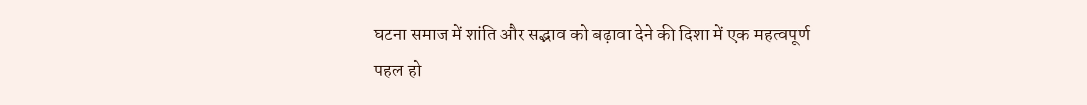घटना समाज में शांति और सद्भाव को बढ़ावा देने की दिशा में एक महत्वपूर्ण पहल हो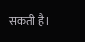सकती है।